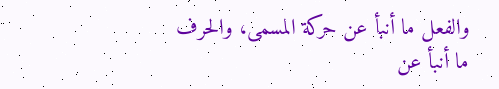والفعل ما أنبأ عن حركة المسمى، والحرف ما أنبأ عن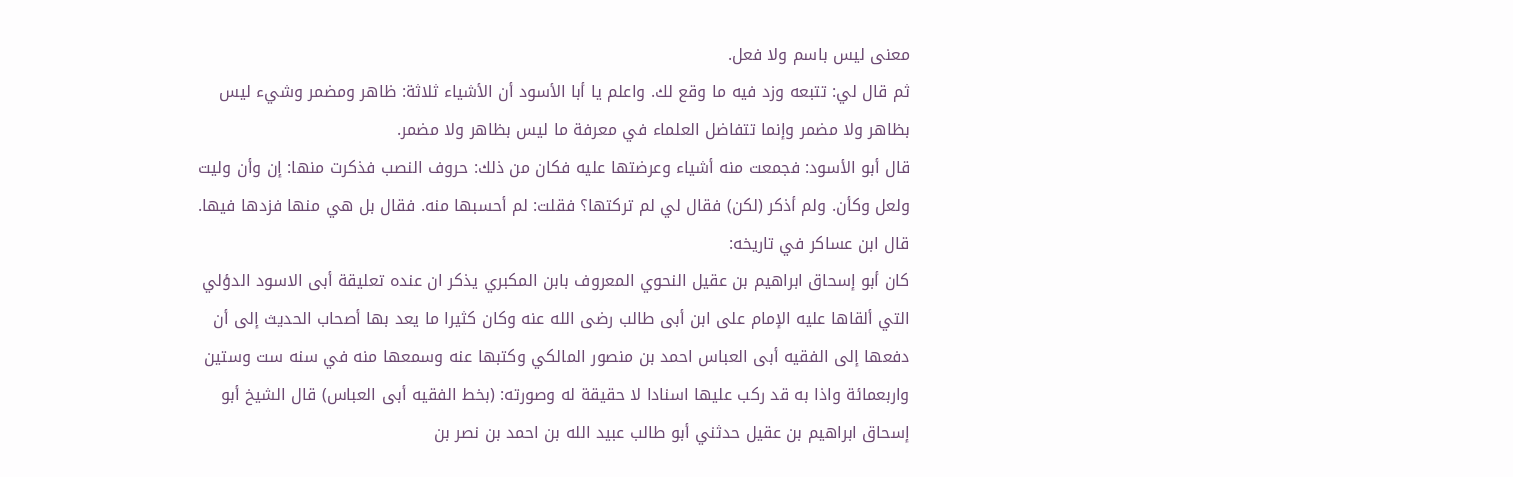معنى ليس باسم ولا فعل.
ثم قال لي: تتبعه وزد فيه ما وقع لك. واعلم يا أبا الأسود أن الأشياء ثلاثة: ظاهر ومضمر وشيء ليس بظاهر ولا مضمر وإنما تتفاضل العلماء في معرفة ما ليس بظاهر ولا مضمر.
قال أبو الأسود: فجمعت منه أشياء وعرضتها عليه فكان من ذلك: حروف النصب فذكرت منها: إن وأن وليت ولعل وكأن. ولم أذكر (لكن) فقال لي لم تركتها؟ فقلت: لم أحسبها منه. فقال بل هي منها فزدها فيها.
قال ابن عساكر في تاريخه:
كان أبو إسحاق ابراهيم بن عقيل النحوي المعروف بابن المكبري يذكر ان عنده تعليقة أبى الاسود الدؤلي التي ألقاها عليه الإمام على ابن أبى طالب رضى الله عنه وكان كثيرا ما يعد بها أصحاب الحديث إلى أن دفعها إلى الفقيه أبى العباس احمد بن منصور المالكي وكتبها عنه وسمعها منه في سنه ست وستين واربعمائة واذا به قد ركب عليها اسنادا لا حقيقة له وصورته: (بخط الفقيه أبى العباس) قال الشيخ أبو إسحاق ابراهيم بن عقيل حدثني أبو طالب عبيد الله بن احمد بن نصر بن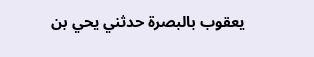يعقوب بالبصرة حدثني يحي بن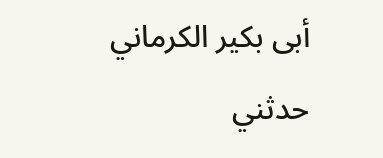أبى بكير الكرماني حدثني